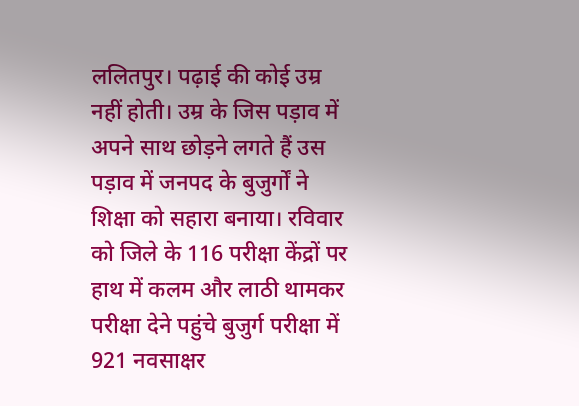ललितपुर। पढ़ाई की कोई उम्र नहीं होती। उम्र के जिस पड़ाव में अपने साथ छोड़ने लगते हैं उस पड़ाव में जनपद के बुजुर्गों ने शिक्षा को सहारा बनाया। रविवार को जिले के 116 परीक्षा केंद्रों पर हाथ में कलम और लाठी थामकर परीक्षा देने पहुंचे बुजुर्ग परीक्षा में 921 नवसाक्षर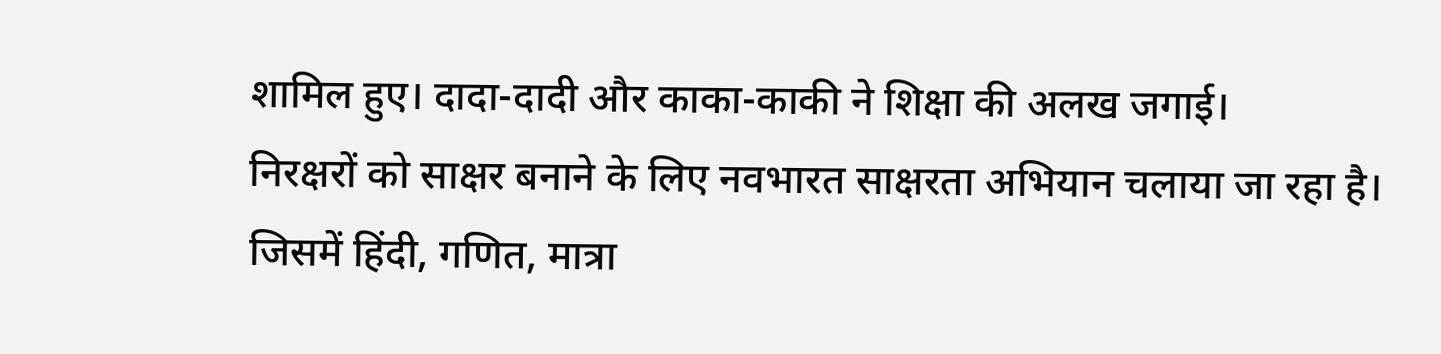शामिल हुए। दादा-दादी और काका-काकी ने शिक्षा की अलख जगाई।
निरक्षरों को साक्षर बनाने के लिए नवभारत साक्षरता अभियान चलाया जा रहा है। जिसमें हिंदी, गणित, मात्रा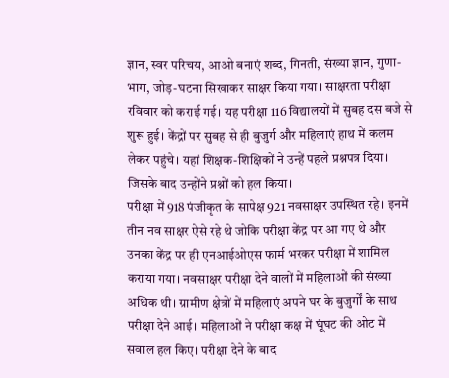ज्ञान, स्वर परिचय, आओ बनाएं शब्द, गिनती, संख्या ज्ञान, गुणा-भाग, जोड़-घटना सिखाकर साक्षर किया गया। साक्षरता परीक्षा रविवार को कराई गई। यह परीक्षा 116 विद्यालयों में सुबह दस बजे से शुरू हुई। केंद्रों पर सुबह से ही बुजुर्ग और महिलाएं हाथ में कलम लेकर पहुंचे। यहां शिक्षक-शिक्षिकों ने उन्हें पहले प्रश्नपत्र दिया। जिसके बाद उन्होंने प्रश्नों को हल किया।
परीक्षा में 918 पंजीकृत के सापेक्ष 921 नवसाक्षर उपस्थित रहे। इनमें तीन नव साक्षर ऐसे रहे थे जोकि परीक्षा केंद्र पर आ गए थे और उनका केंद्र पर ही एनआईओएस फार्म भरकर परीक्षा में शामिल कराया गया। नवसाक्षर परीक्षा देने वालों में महिलाओं की संख्या अधिक थी। ग्रामीण क्षेत्रों में महिलाएं अपने घर के बुजुर्गों के साथ परीक्षा देने आई। महिलाओं ने परीक्षा कक्ष में घूंघट की ओट में सवाल हल किए। परीक्षा देने के बाद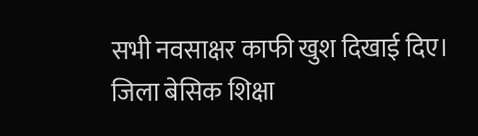सभी नवसाक्षर काफी खुश दिखाई दिए।
जिला बेसिक शिक्षा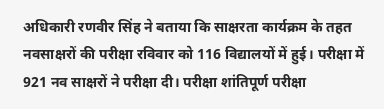अधिकारी रणवीर सिंह ने बताया कि साक्षरता कार्यक्रम के तहत नवसाक्षरों की परीक्षा रविवार को 116 विद्यालयों में हुई। परीक्षा में 921 नव साक्षरों ने परीक्षा दी। परीक्षा शांतिपूर्ण परीक्षा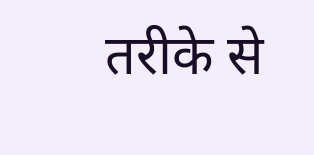तरीके से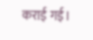कराई गई।